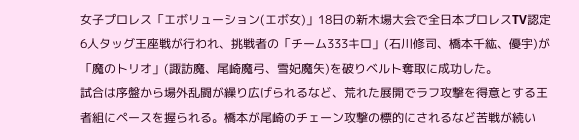女子プロレス「エボリューション(エボ女)」18日の新木場大会で全日本プロレスTV認定6人タッグ王座戦が行われ、挑戦者の「チーム333キロ」(石川修司、橋本千紘、優宇)が「魔のトリオ」(諏訪魔、尾崎魔弓、雪妃魔矢)を破りベルト奪取に成功した。
試合は序盤から場外乱闘が繰り広げられるなど、荒れた展開でラフ攻撃を得意とする王者組にペースを握られる。橋本が尾崎のチェーン攻撃の標的にされるなど苦戦が続い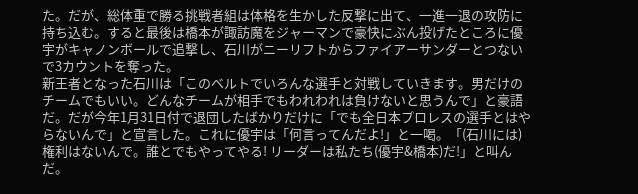た。だが、総体重で勝る挑戦者組は体格を生かした反撃に出て、一進一退の攻防に持ち込む。すると最後は橋本が諏訪魔をジャーマンで豪快にぶん投げたところに優宇がキャノンボールで追撃し、石川がニーリフトからファイアーサンダーとつないで3カウントを奪った。
新王者となった石川は「このベルトでいろんな選手と対戦していきます。男だけのチームでもいい。どんなチームが相手でもわれわれは負けないと思うんで」と豪語だ。だが今年1月31日付で退団したばかりだけに「でも全日本プロレスの選手とはやらないんで」と宣言した。これに優宇は「何言ってんだよ!」と一喝。「(石川には)権利はないんで。誰とでもやってやる! リーダーは私たち(優宇&橋本)だ!」と叫んだ。